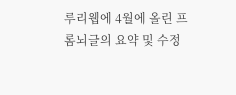루리웹에 4월에 올린 프롬뇌글의 요약 및 수정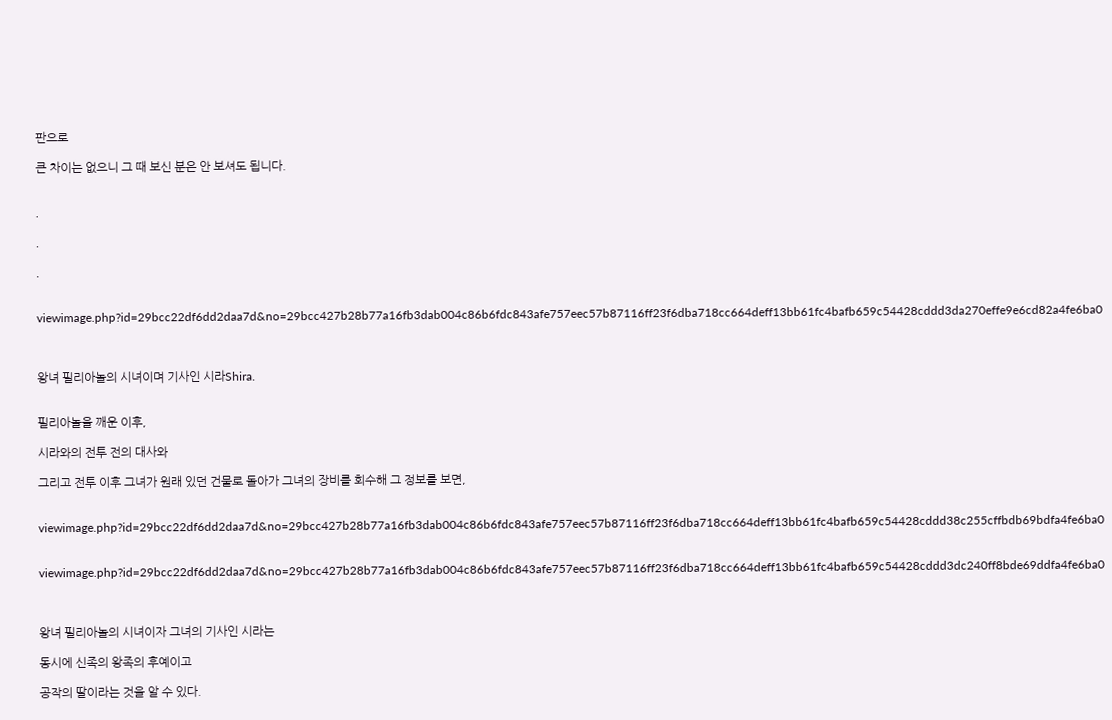판으로

큰 차이는 없으니 그 때 보신 분은 안 보셔도 됩니다.


.

.

.


viewimage.php?id=29bcc22df6dd2daa7d&no=29bcc427b28b77a16fb3dab004c86b6fdc843afe757eec57b87116ff23f6dba718cc664deff13bb61fc4bafb659c54428cddd3da270effe9e6cd82a4fe6ba0



왕녀 필리아놀의 시녀이며 기사인 시라Shira.


필리아놀을 깨운 이후,

시라와의 전투 전의 대사와

그리고 전투 이후 그녀가 원래 있던 건물로 돌아가 그녀의 장비를 회수해 그 정보를 보면,


viewimage.php?id=29bcc22df6dd2daa7d&no=29bcc427b28b77a16fb3dab004c86b6fdc843afe757eec57b87116ff23f6dba718cc664deff13bb61fc4bafb659c54428cddd38c255cffbdb69bdfa4fe6ba0


viewimage.php?id=29bcc22df6dd2daa7d&no=29bcc427b28b77a16fb3dab004c86b6fdc843afe757eec57b87116ff23f6dba718cc664deff13bb61fc4bafb659c54428cddd3dc240ff8bde69ddfa4fe6ba0



왕녀 필리아놀의 시녀이자 그녀의 기사인 시라는

동시에 신족의 왕족의 후예이고

공작의 딸이라는 것을 알 수 있다.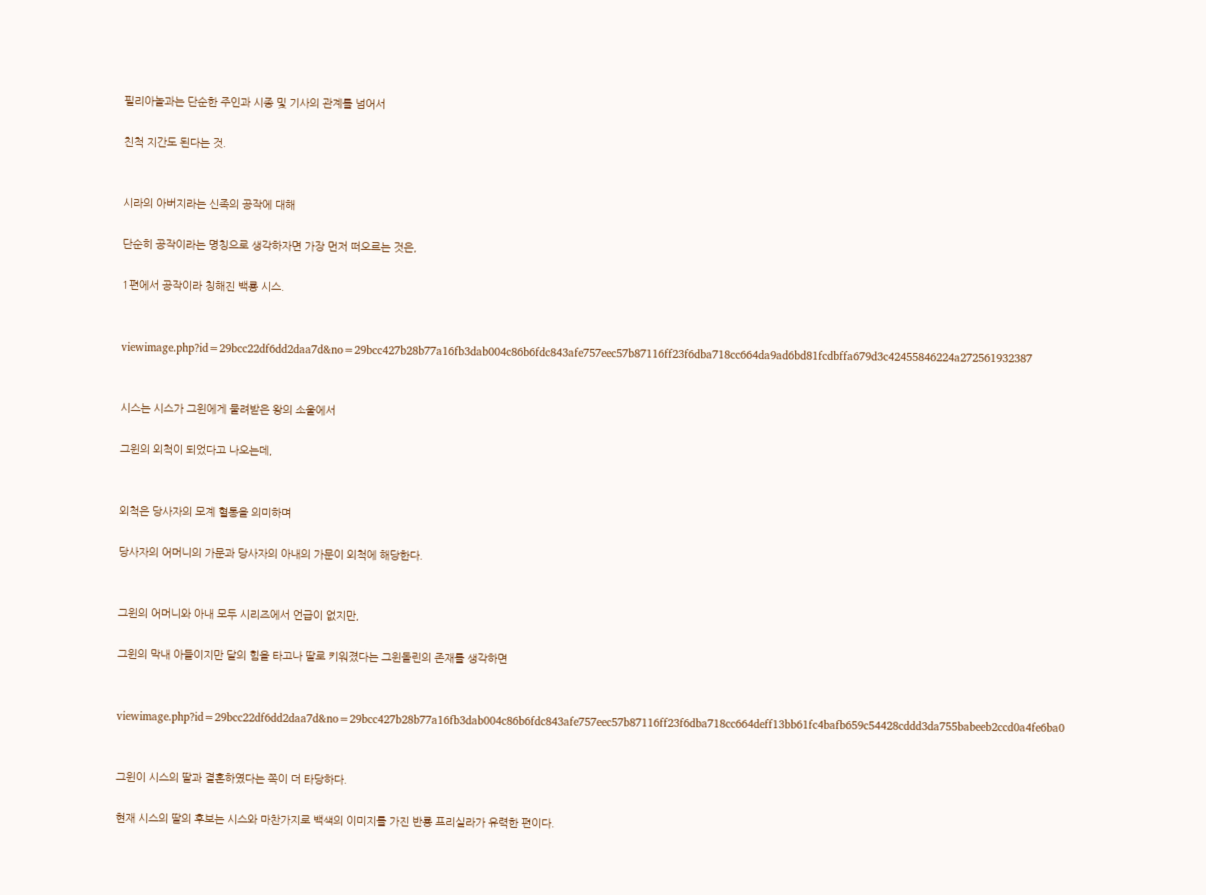필리아놀과는 단순한 주인과 시종 및 기사의 관계를 넘어서

친척 지간도 된다는 것.


시라의 아버지라는 신족의 공작에 대해

단순히 공작이라는 명칭으로 생각하자면 가장 먼저 떠오르는 것은,

1편에서 공작이라 칭해진 백룡 시스.


viewimage.php?id=29bcc22df6dd2daa7d&no=29bcc427b28b77a16fb3dab004c86b6fdc843afe757eec57b87116ff23f6dba718cc664da9ad6bd81fcdbffa679d3c42455846224a272561932387


시스는 시스가 그윈에게 물려받은 왕의 소울에서

그윈의 외척이 되었다고 나오는데,


외척은 당사자의 모계 혈통을 의미하며

당사자의 어머니의 가문과 당사자의 아내의 가문이 외척에 해당한다.


그윈의 어머니와 아내 모두 시리즈에서 언급이 없지만,

그윈의 막내 아들이지만 달의 힘을 타고나 딸로 키워졌다는 그윈돌린의 존재를 생각하면


viewimage.php?id=29bcc22df6dd2daa7d&no=29bcc427b28b77a16fb3dab004c86b6fdc843afe757eec57b87116ff23f6dba718cc664deff13bb61fc4bafb659c54428cddd3da755babeeb2ccd0a4fe6ba0


그윈이 시스의 딸과 결혼하였다는 쪽이 더 타당하다.

현재 시스의 딸의 후보는 시스와 마찬가지로 백색의 이미지를 가진 반룡 프리실라가 유력한 편이다.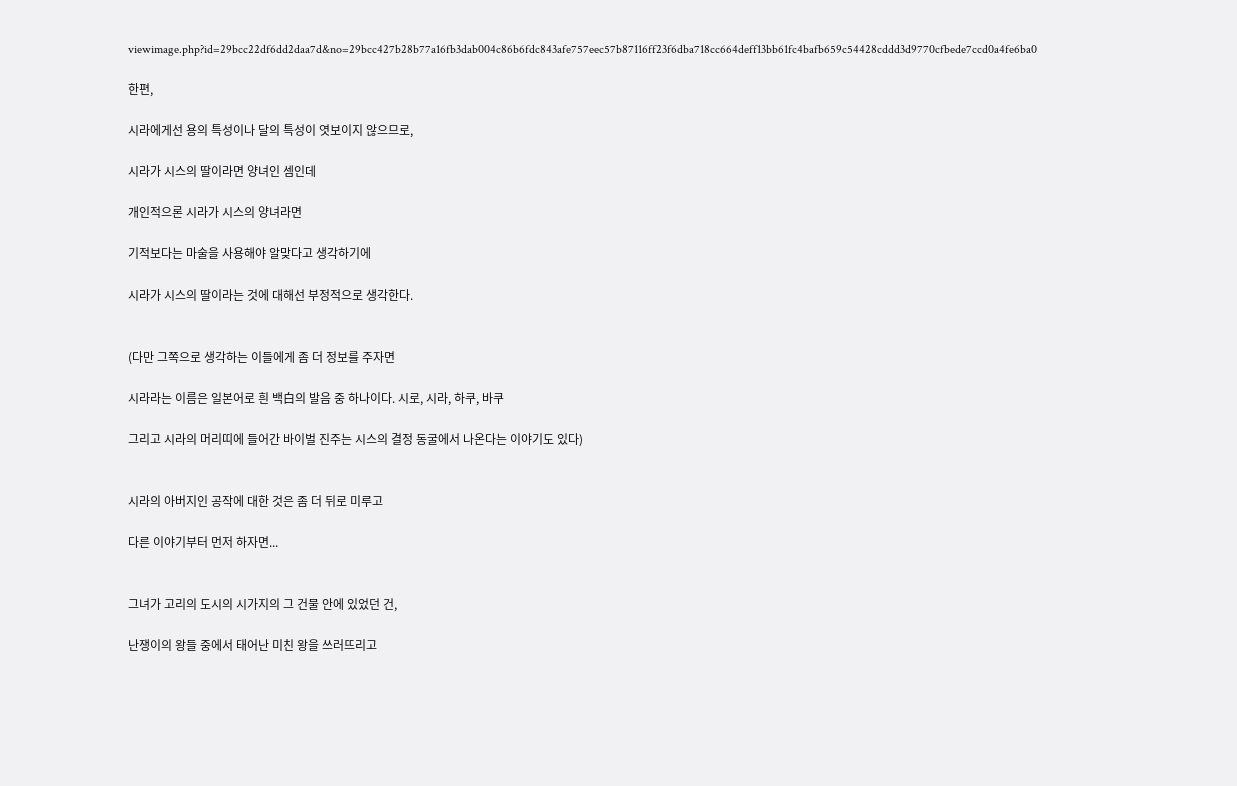viewimage.php?id=29bcc22df6dd2daa7d&no=29bcc427b28b77a16fb3dab004c86b6fdc843afe757eec57b87116ff23f6dba718cc664deff13bb61fc4bafb659c54428cddd3d9770cfbede7ccd0a4fe6ba0

한편,

시라에게선 용의 특성이나 달의 특성이 엿보이지 않으므로,

시라가 시스의 딸이라면 양녀인 셈인데

개인적으론 시라가 시스의 양녀라면

기적보다는 마술을 사용해야 알맞다고 생각하기에

시라가 시스의 딸이라는 것에 대해선 부정적으로 생각한다.


(다만 그쪽으로 생각하는 이들에게 좀 더 정보를 주자면

시라라는 이름은 일본어로 흰 백白의 발음 중 하나이다. 시로, 시라, 하쿠, 바쿠

그리고 시라의 머리띠에 들어간 바이벌 진주는 시스의 결정 동굴에서 나온다는 이야기도 있다)


시라의 아버지인 공작에 대한 것은 좀 더 뒤로 미루고

다른 이야기부터 먼저 하자면...


그녀가 고리의 도시의 시가지의 그 건물 안에 있었던 건,

난쟁이의 왕들 중에서 태어난 미친 왕을 쓰러뜨리고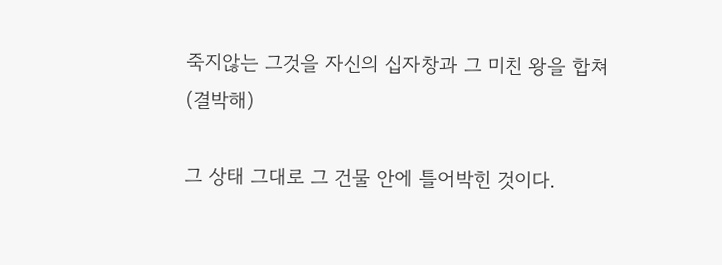죽지않는 그것을 자신의 십자창과 그 미친 왕을 합쳐(결박해)

그 상태 그대로 그 건물 안에 틀어박힌 것이다.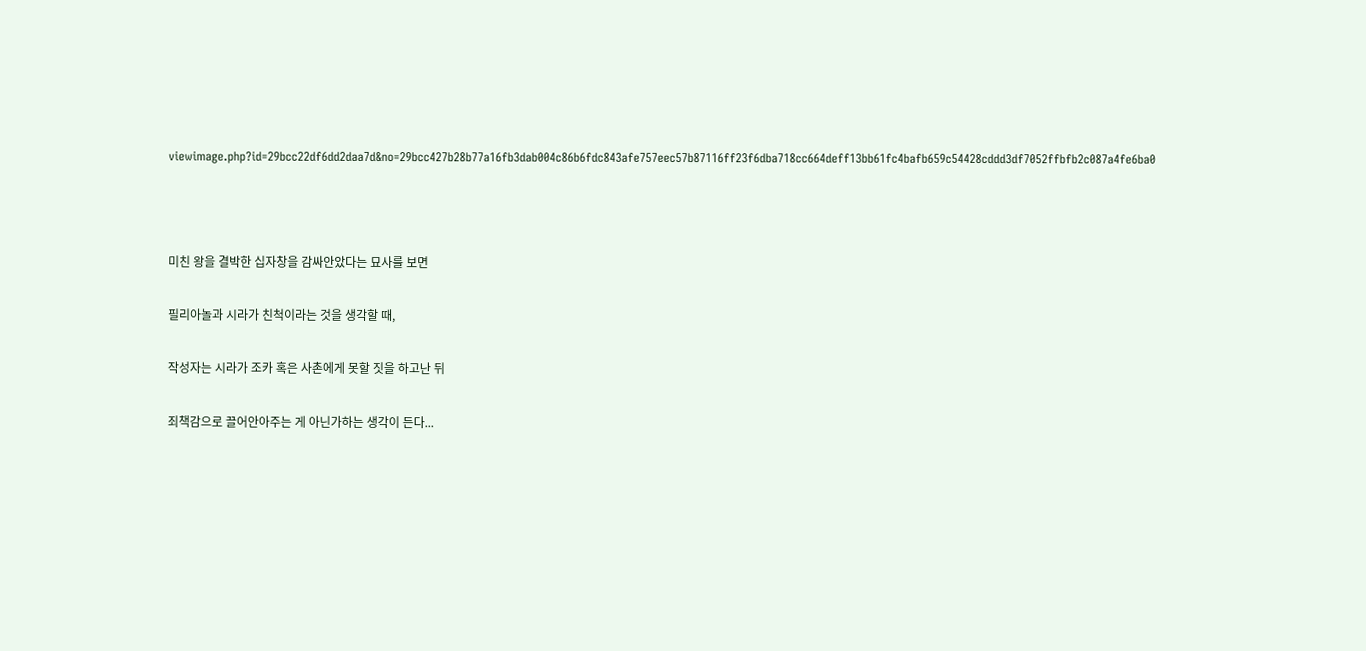viewimage.php?id=29bcc22df6dd2daa7d&no=29bcc427b28b77a16fb3dab004c86b6fdc843afe757eec57b87116ff23f6dba718cc664deff13bb61fc4bafb659c54428cddd3df7052ffbfb2c087a4fe6ba0



미친 왕을 결박한 십자창을 감싸안았다는 묘사를 보면

필리아놀과 시라가 친척이라는 것을 생각할 때,

작성자는 시라가 조카 혹은 사촌에게 못할 짓을 하고난 뒤

죄책감으로 끌어안아주는 게 아닌가하는 생각이 든다...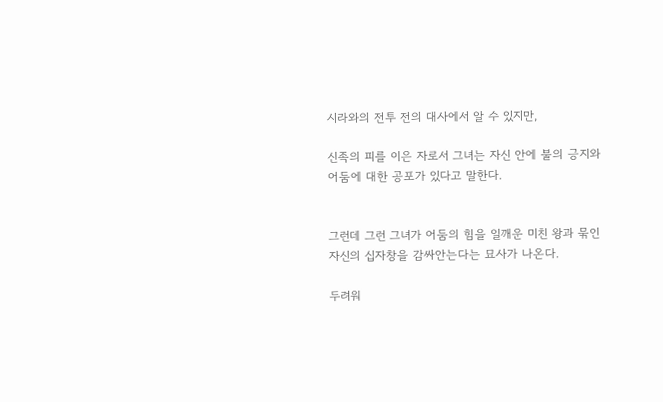시라와의 전투 전의 대사에서 알 수 있지만,

신족의 피를 이은 자로서 그녀는 자신 안에 불의 긍지와 어둠에 대한 공포가 있다고 말한다.


그런데 그런 그녀가 어둠의 힘을 일깨운 미친 왕과 묶인 자신의 십자창을 감싸안는다는 묘사가 나온다.

두려워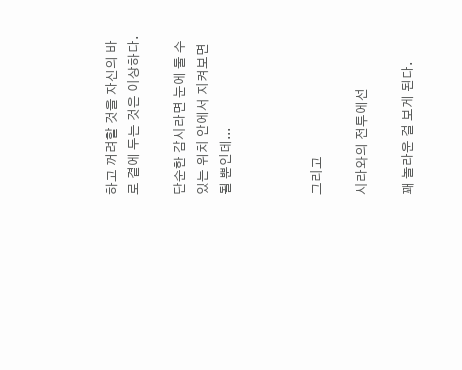하고 꺼려할 것을 자신의 바로 곁에 두는 것은 이상하다.

단순한 감시라면 눈에 둘 수 있는 위치 안에서 지켜보면 될 뿐인데...



그리고

시라와의 전투에선

꽤 놀라운 걸 보게 된다.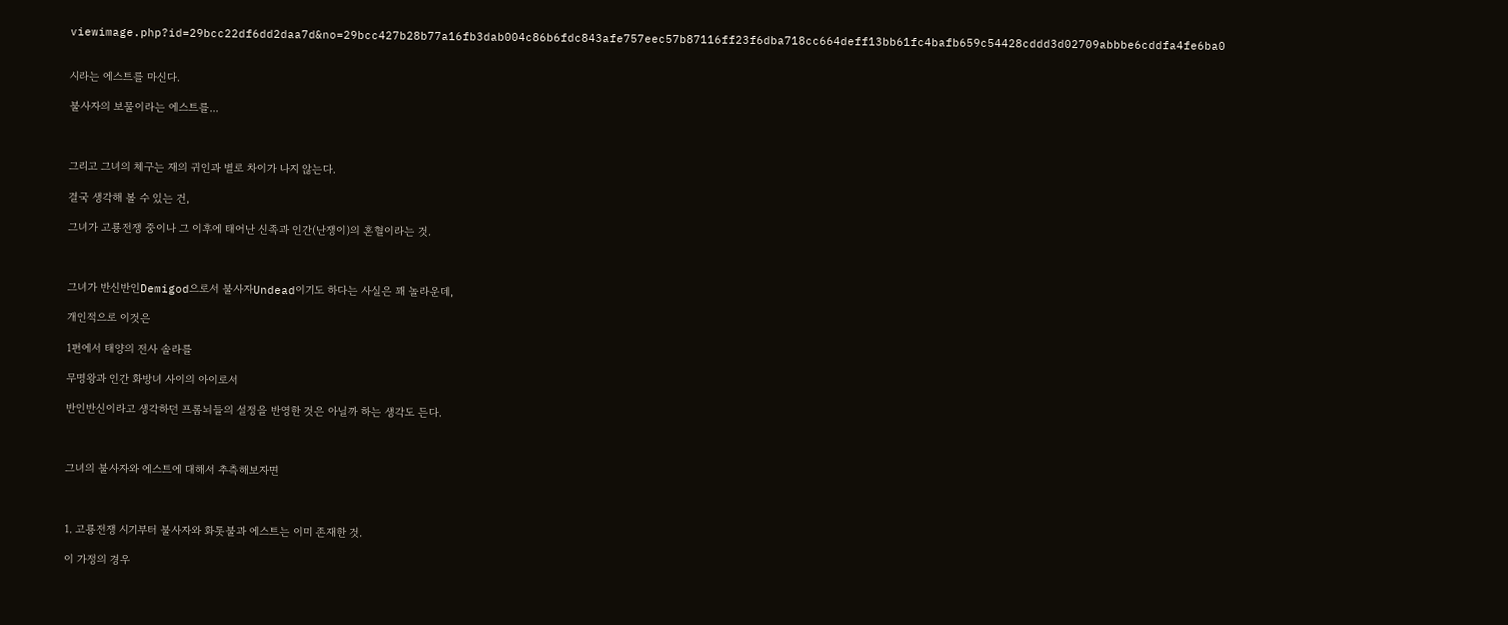viewimage.php?id=29bcc22df6dd2daa7d&no=29bcc427b28b77a16fb3dab004c86b6fdc843afe757eec57b87116ff23f6dba718cc664deff13bb61fc4bafb659c54428cddd3d02709abbbe6cddfa4fe6ba0


시라는 에스트를 마신다.

불사자의 보물이라는 에스트를...



그리고 그녀의 체구는 재의 귀인과 별로 차이가 나지 않는다.

결국 생각해 볼 수 있는 건,

그녀가 고룡전쟁 중이나 그 이후에 태어난 신족과 인간(난쟁이)의 혼혈이라는 것.



그녀가 반신반인Demigod으로서 불사자Undead이기도 하다는 사실은 꽤 놀라운데,

개인적으로 이것은

1편에서 태양의 전사 솔라를

무명왕과 인간 화방녀 사이의 아이로서

반인반신이라고 생각하던 프롬뇌들의 설정을 반영한 것은 아닐까 하는 생각도 든다.



그녀의 불사자와 에스트에 대해서 추측해보자면



1. 고룡전쟁 시기부터 불사자와 화톳불과 에스트는 이미 존재한 것.

이 가정의 경우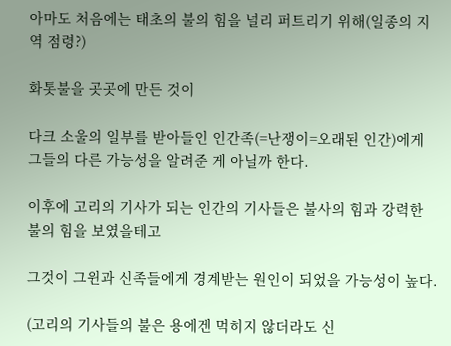아마도 처음에는 태초의 불의 힘을 널리 퍼트리기 위해(일종의 지역 점령?)

화톳불을 곳곳에 만든 것이

다크 소울의 일부를 받아들인 인간족(=난쟁이=오래된 인간)에게 그들의 다른 가능성을 알려준 게 아닐까 한다.

이후에 고리의 기사가 되는 인간의 기사들은 불사의 힘과 강력한 불의 힘을 보였을테고

그것이 그윈과 신족들에게 경계받는 원인이 되었을 가능성이 높다.

(고리의 기사들의 불은 용에겐 먹히지 않더라도 신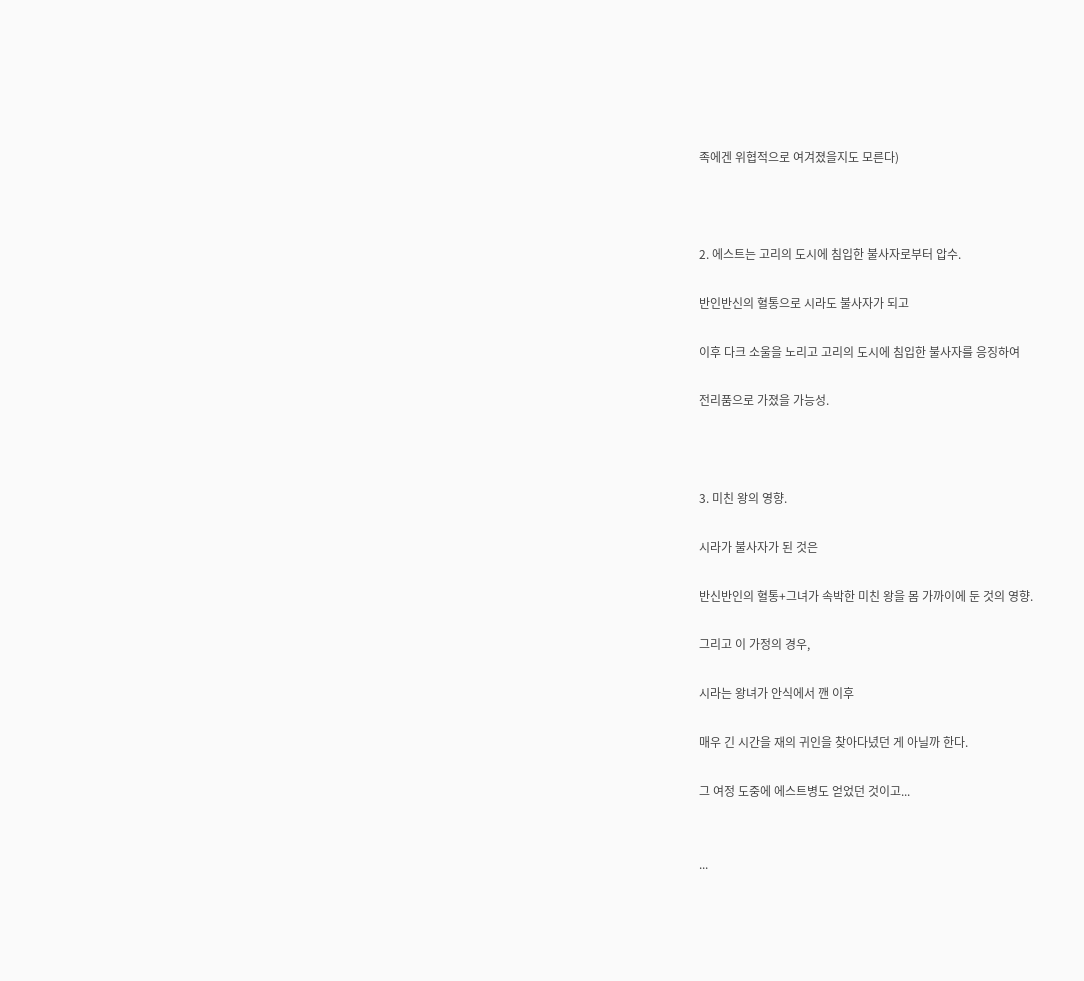족에겐 위협적으로 여겨졌을지도 모른다)



2. 에스트는 고리의 도시에 침입한 불사자로부터 압수.

반인반신의 혈통으로 시라도 불사자가 되고

이후 다크 소울을 노리고 고리의 도시에 침입한 불사자를 응징하여

전리품으로 가졌을 가능성.



3. 미친 왕의 영향.

시라가 불사자가 된 것은

반신반인의 혈통+그녀가 속박한 미친 왕을 몸 가까이에 둔 것의 영향.

그리고 이 가정의 경우,

시라는 왕녀가 안식에서 깬 이후

매우 긴 시간을 재의 귀인을 찾아다녔던 게 아닐까 한다.

그 여정 도중에 에스트병도 얻었던 것이고...


...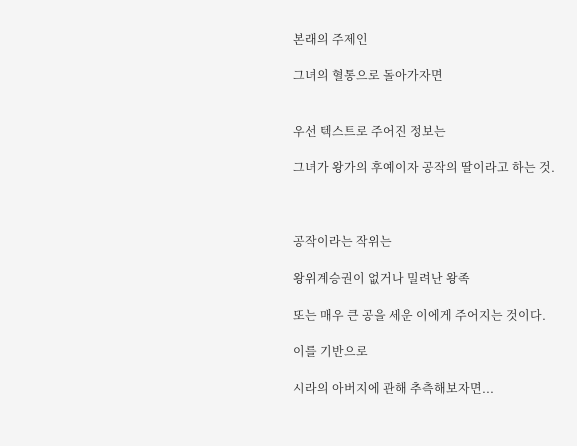본래의 주제인

그녀의 혈통으로 돌아가자면


우선 텍스트로 주어진 정보는

그녀가 왕가의 후예이자 공작의 딸이라고 하는 것.



공작이라는 작위는

왕위계승권이 없거나 밀려난 왕족

또는 매우 큰 공을 세운 이에게 주어지는 것이다.

이를 기반으로

시라의 아버지에 관해 추측해보자면...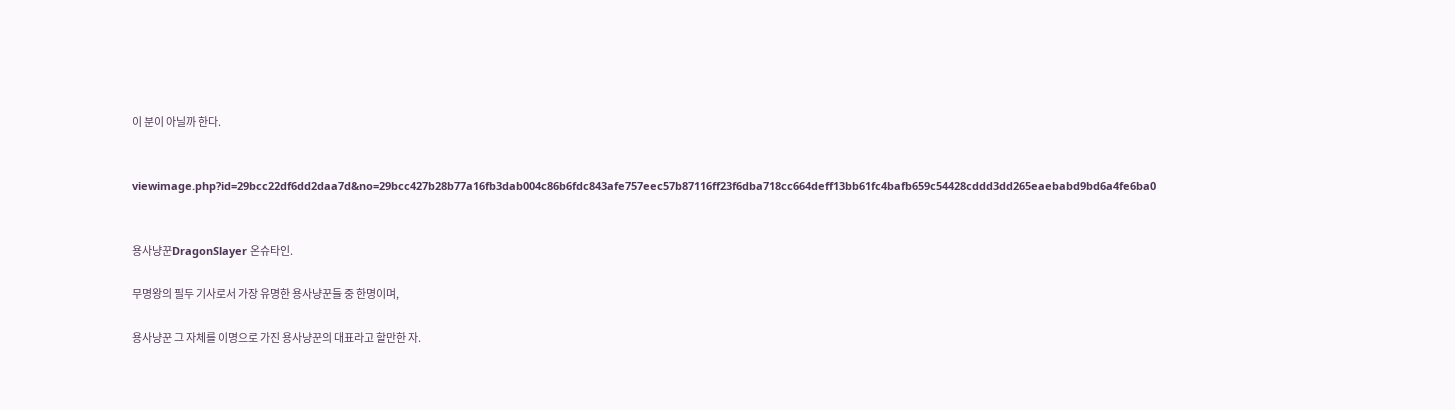이 분이 아닐까 한다.


viewimage.php?id=29bcc22df6dd2daa7d&no=29bcc427b28b77a16fb3dab004c86b6fdc843afe757eec57b87116ff23f6dba718cc664deff13bb61fc4bafb659c54428cddd3dd265eaebabd9bd6a4fe6ba0


용사냥꾼DragonSlayer 온슈타인.

무명왕의 필두 기사로서 가장 유명한 용사냥꾼들 중 한명이며,

용사냥꾼 그 자체를 이명으로 가진 용사냥꾼의 대표라고 할만한 자.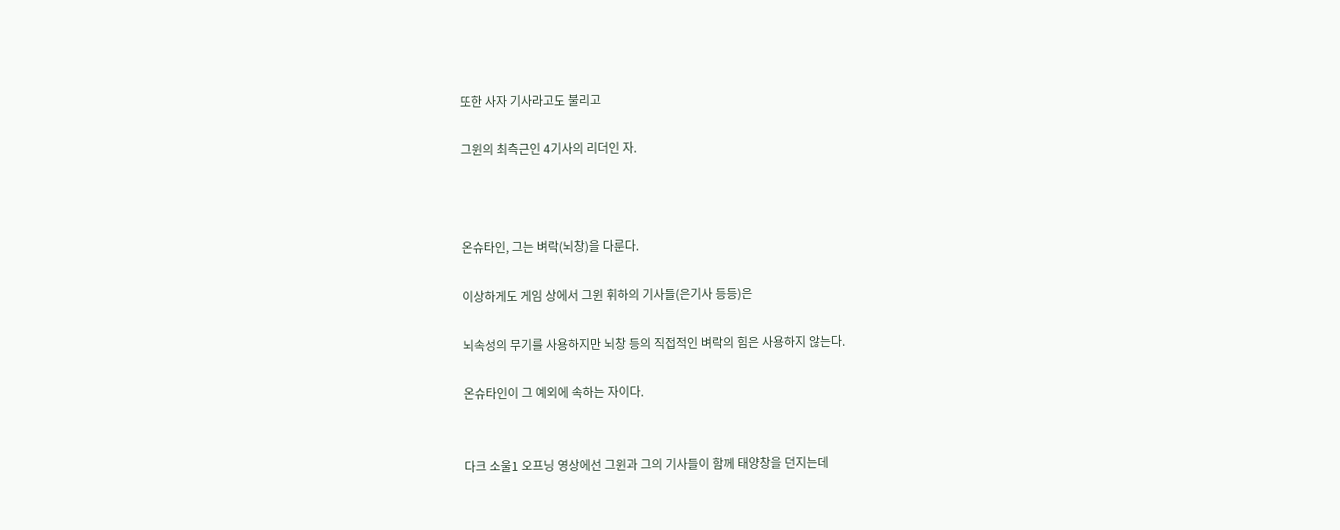또한 사자 기사라고도 불리고

그윈의 최측근인 4기사의 리더인 자.



온슈타인, 그는 벼락(뇌창)을 다룬다.

이상하게도 게임 상에서 그윈 휘하의 기사들(은기사 등등)은

뇌속성의 무기를 사용하지만 뇌창 등의 직접적인 벼락의 힘은 사용하지 않는다.

온슈타인이 그 예외에 속하는 자이다.


다크 소울1 오프닝 영상에선 그윈과 그의 기사들이 함께 태양창을 던지는데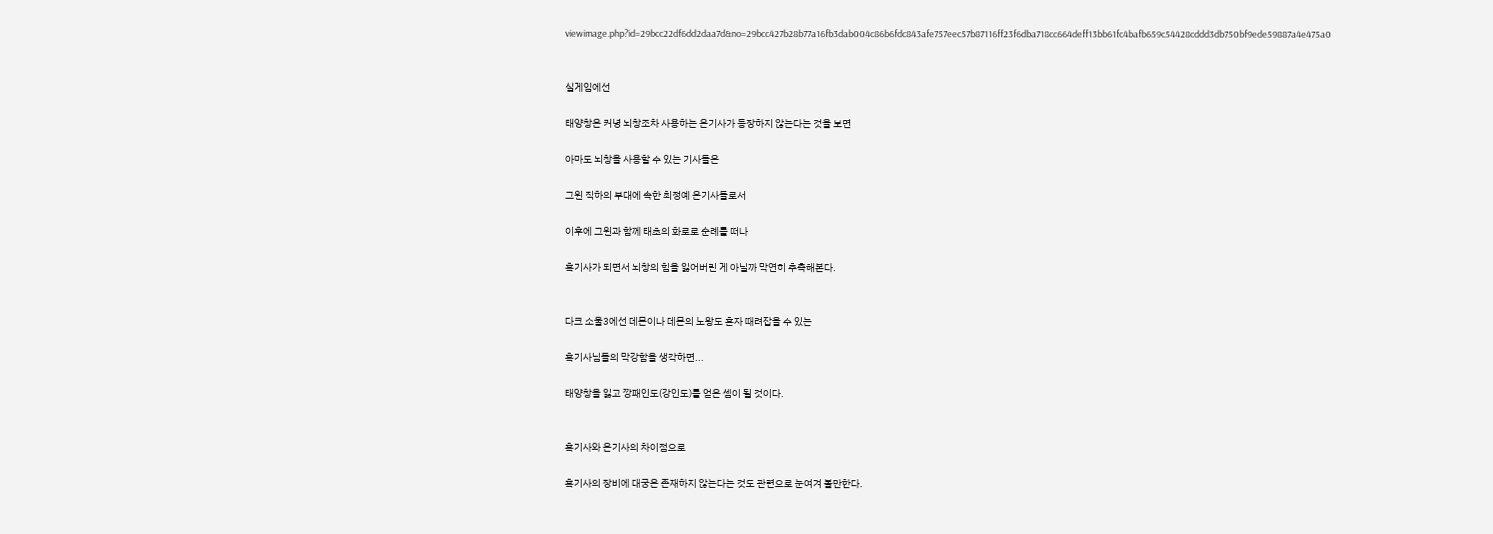viewimage.php?id=29bcc22df6dd2daa7d&no=29bcc427b28b77a16fb3dab004c86b6fdc843afe757eec57b87116ff23f6dba718cc664deff13bb61fc4bafb659c54428cddd3db750bf9ede59887a4e475a0


실게임에선

태양창은 커녕 뇌창조차 사용하는 은기사가 등장하지 않는다는 것을 보면

아마도 뇌창을 사용할 수 있는 기사들은

그윈 직하의 부대에 속한 최정예 은기사들로서

이후에 그윈과 함께 태초의 화로로 순례를 떠나

흑기사가 되면서 뇌창의 힘을 잃어버린 게 아닐까 막연히 추측해본다.


다크 소울3에선 데몬이나 데몬의 노왕도 혼자 때려잡을 수 있는

흑기사님들의 막강함을 생각하면...

태양창을 잃고 깡패인도(강인도)를 얻은 셈이 될 것이다.


흑기사와 은기사의 차이점으로

흑기사의 장비에 대궁은 존재하지 않는다는 것도 관련으로 눈여겨 볼만한다.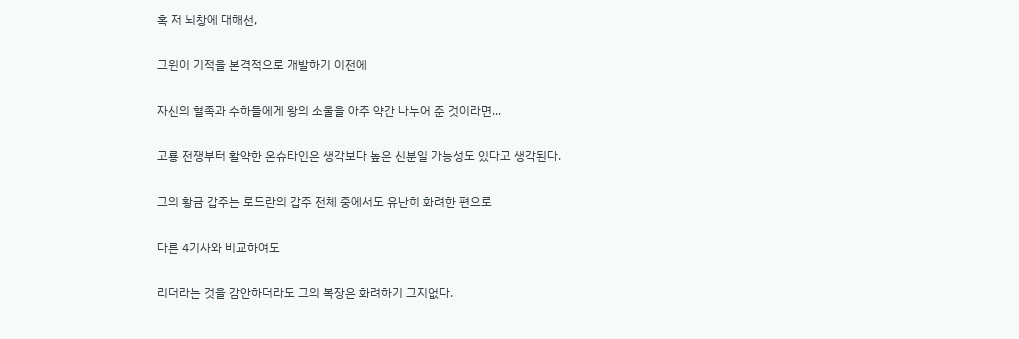혹 저 뇌창에 대해선,

그윈이 기적을 본격적으로 개발하기 이전에

자신의 혈족과 수하들에게 왕의 소울을 아주 약간 나누어 준 것이라면...

고룡 전쟁부터 활약한 온슈타인은 생각보다 높은 신분일 가능성도 있다고 생각된다.

그의 황금 갑주는 로드란의 갑주 전체 중에서도 유난히 화려한 편으로

다른 4기사와 비교하여도

리더라는 것을 감안하더라도 그의 복장은 화려하기 그지없다.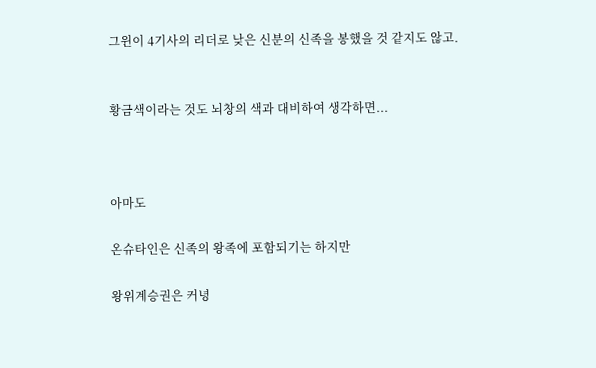그윈이 4기사의 리더로 낮은 신분의 신족을 봉했을 것 같지도 않고.


황금색이라는 것도 뇌창의 색과 대비하여 생각하면...



아마도

온슈타인은 신족의 왕족에 포함되기는 하지만

왕위계승권은 커녕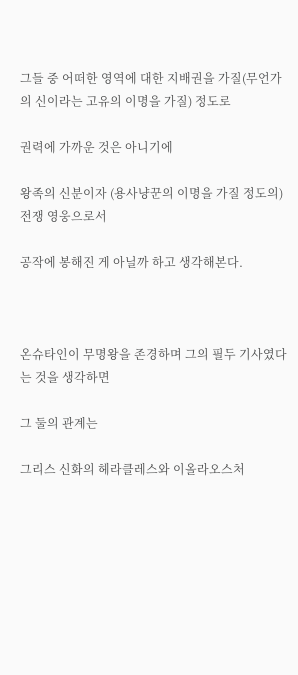그들 중 어떠한 영역에 대한 지배권을 가질(무언가의 신이라는 고유의 이명을 가질) 정도로

권력에 가까운 것은 아니기에

왕족의 신분이자 (용사냥꾼의 이명을 가질 정도의) 전쟁 영웅으로서

공작에 봉해진 게 아닐까 하고 생각해본다.



온슈타인이 무명왕을 존경하며 그의 필두 기사였다는 것을 생각하면

그 둘의 관계는

그리스 신화의 헤라클레스와 이올라오스처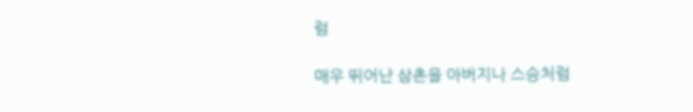럼

매우 뛰어난 삼촌을 아버지나 스승처럼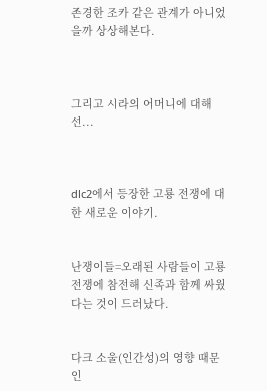존경한 조카 같은 관계가 아니었을까 상상해본다.



그리고 시라의 어머니에 대해선...



dlc2에서 등장한 고룡 전쟁에 대한 새로운 이야기.


난쟁이들=오래된 사람들이 고룡 전쟁에 참전해 신족과 함께 싸웠다는 것이 드러났다.


다크 소울(인간성)의 영향 때문인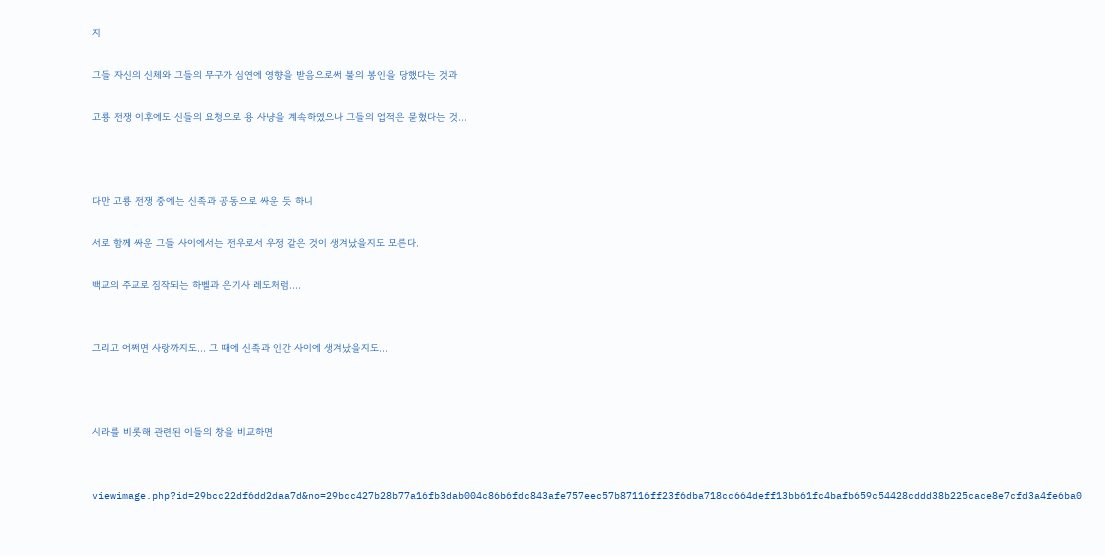지

그들 자신의 신체와 그들의 무구가 심연에 영향을 받음으로써 불의 봉인을 당했다는 것과

고룡 전쟁 이후에도 신들의 요청으로 용 사냥을 계속하였으나 그들의 업적은 묻혔다는 것...



다만 고룡 전쟁 중에는 신족과 공동으로 싸운 듯 하니

서로 함께 싸운 그들 사이에서는 전우로서 우정 같은 것이 생겨났을지도 모른다.

백교의 주교로 짐작되는 하벨과 은기사 레도처럼....


그리고 어쩌면 사랑까지도... 그 때에 신족과 인간 사이에 생겨났을지도...



시라를 비롯해 관련된 이들의 창을 비교하면


viewimage.php?id=29bcc22df6dd2daa7d&no=29bcc427b28b77a16fb3dab004c86b6fdc843afe757eec57b87116ff23f6dba718cc664deff13bb61fc4bafb659c54428cddd38b225cace8e7cfd3a4fe6ba0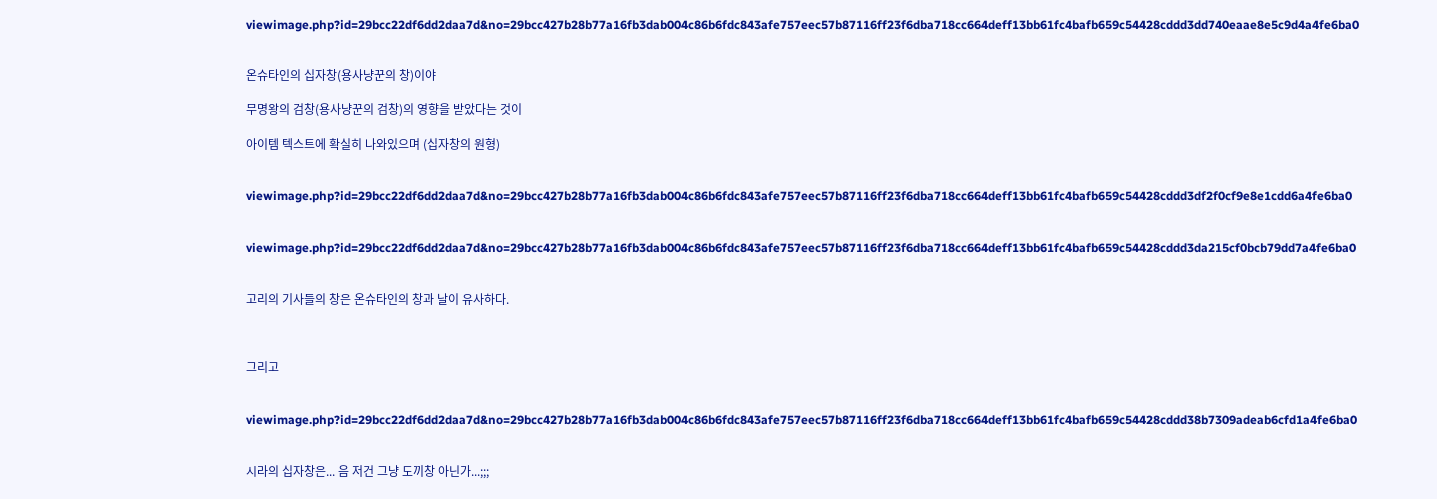viewimage.php?id=29bcc22df6dd2daa7d&no=29bcc427b28b77a16fb3dab004c86b6fdc843afe757eec57b87116ff23f6dba718cc664deff13bb61fc4bafb659c54428cddd3dd740eaae8e5c9d4a4fe6ba0


온슈타인의 십자창(용사냥꾼의 창)이야

무명왕의 검창(용사냥꾼의 검창)의 영향을 받았다는 것이

아이템 텍스트에 확실히 나와있으며 (십자창의 원형)


viewimage.php?id=29bcc22df6dd2daa7d&no=29bcc427b28b77a16fb3dab004c86b6fdc843afe757eec57b87116ff23f6dba718cc664deff13bb61fc4bafb659c54428cddd3df2f0cf9e8e1cdd6a4fe6ba0


viewimage.php?id=29bcc22df6dd2daa7d&no=29bcc427b28b77a16fb3dab004c86b6fdc843afe757eec57b87116ff23f6dba718cc664deff13bb61fc4bafb659c54428cddd3da215cf0bcb79dd7a4fe6ba0


고리의 기사들의 창은 온슈타인의 창과 날이 유사하다.



그리고


viewimage.php?id=29bcc22df6dd2daa7d&no=29bcc427b28b77a16fb3dab004c86b6fdc843afe757eec57b87116ff23f6dba718cc664deff13bb61fc4bafb659c54428cddd38b7309adeab6cfd1a4fe6ba0


시라의 십자창은... 음 저건 그냥 도끼창 아닌가...;;;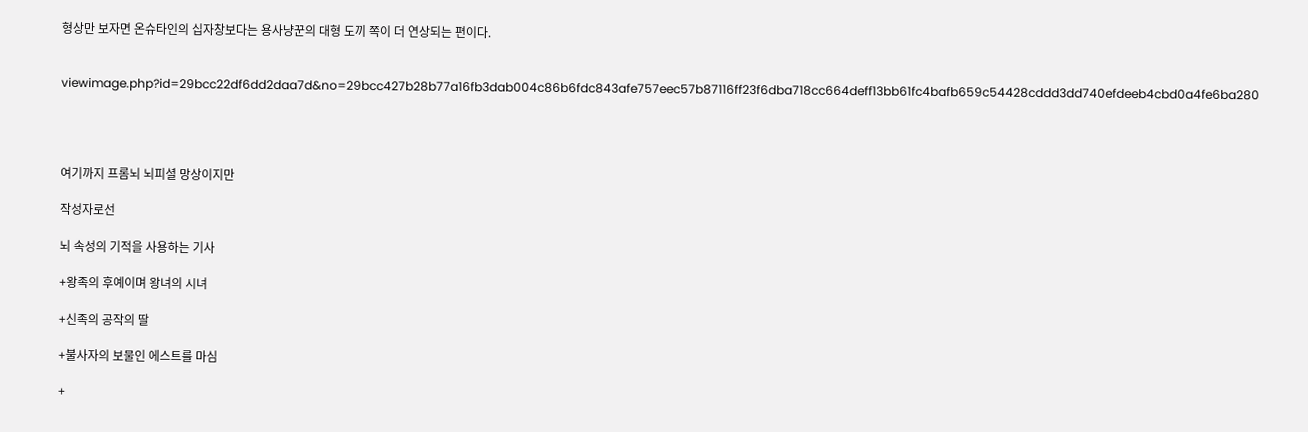형상만 보자면 온슈타인의 십자창보다는 용사냥꾼의 대형 도끼 쪽이 더 연상되는 편이다.


viewimage.php?id=29bcc22df6dd2daa7d&no=29bcc427b28b77a16fb3dab004c86b6fdc843afe757eec57b87116ff23f6dba718cc664deff13bb61fc4bafb659c54428cddd3dd740efdeeb4cbd0a4fe6ba280




여기까지 프롬뇌 뇌피셜 망상이지만

작성자로선

뇌 속성의 기적을 사용하는 기사

+왕족의 후예이며 왕녀의 시녀

+신족의 공작의 딸

+불사자의 보물인 에스트를 마심

+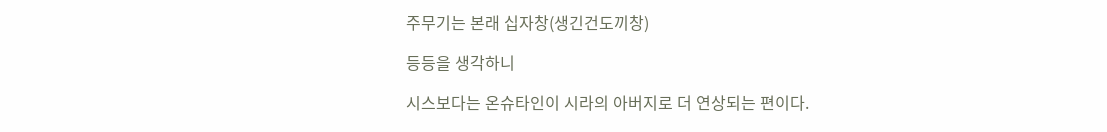주무기는 본래 십자창(생긴건도끼창)

등등을 생각하니

시스보다는 온슈타인이 시라의 아버지로 더 연상되는 편이다.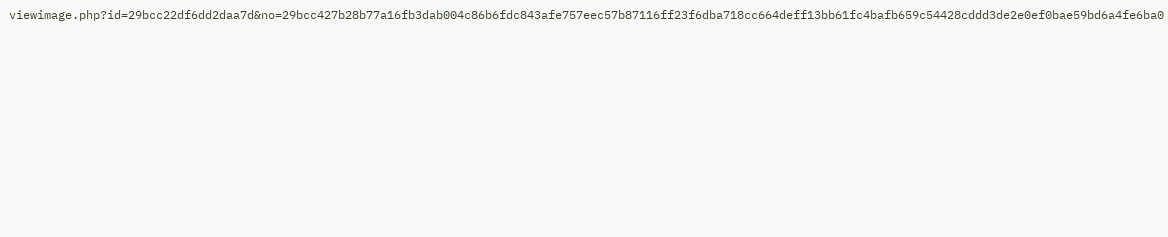viewimage.php?id=29bcc22df6dd2daa7d&no=29bcc427b28b77a16fb3dab004c86b6fdc843afe757eec57b87116ff23f6dba718cc664deff13bb61fc4bafb659c54428cddd3de2e0ef0bae59bd6a4fe6ba0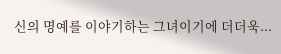신의 명예를 이야기하는 그녀이기에 더더욱...